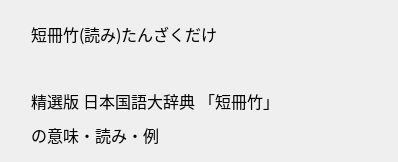短冊竹(読み)たんざくだけ

精選版 日本国語大辞典 「短冊竹」の意味・読み・例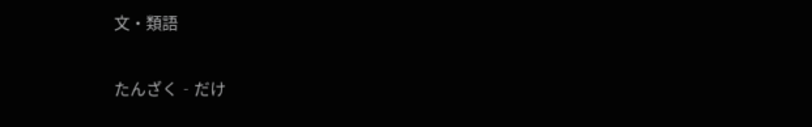文・類語

たんざく‐だけ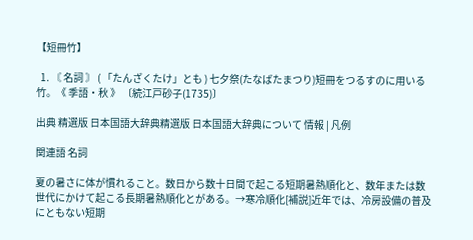【短冊竹】

  1. 〘 名詞 〙 ( 「たんざくたけ」とも ) 七夕祭(たなばたまつり)短冊をつるすのに用いる竹。《 季語・秋 》 〔続江戸砂子(1735)〕

出典 精選版 日本国語大辞典精選版 日本国語大辞典について 情報 | 凡例

関連語 名詞

夏の暑さに体が慣れること。数日から数十日間で起こる短期暑熱順化と、数年または数世代にかけて起こる長期暑熱順化とがある。→寒冷順化[補説]近年では、冷房設備の普及にともない短期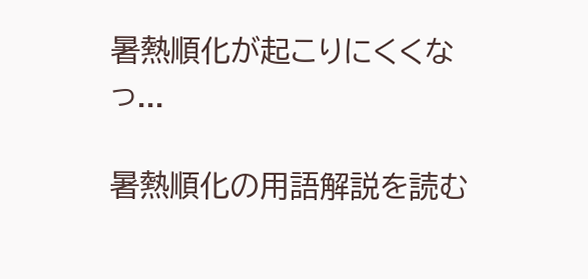暑熱順化が起こりにくくなっ...

暑熱順化の用語解説を読む